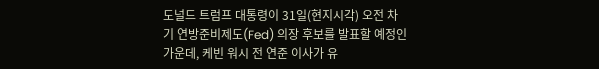도널드 트럼프 대통령이 31일(현지시각) 오전 차기 연방준비제도(Fed) 의장 후보를 발표할 예정인 가운데, 케빈 워시 전 연준 이사가 유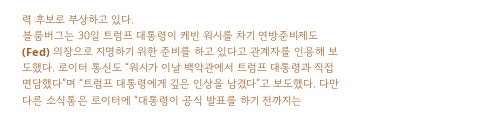력 후보로 부상하고 있다.
블룸버그는 30일 트럼프 대통령이 케빈 워시를 차기 연방준비제도(Fed) 의장으로 지명하기 위한 준비를 하고 있다고 관계자를 인용해 보도했다. 로이터 통신도 “워시가 이날 백악관에서 트럼프 대통령과 직접 면담했다”며 “트럼프 대통령에게 깊은 인상을 남겼다”고 보도했다. 다만 다른 소식통은 로이터에 “대통령이 공식 발표를 하기 전까지는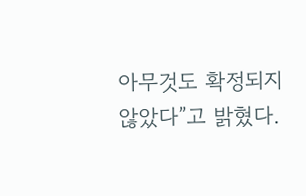아무것도 확정되지 않았다”고 밝혔다.